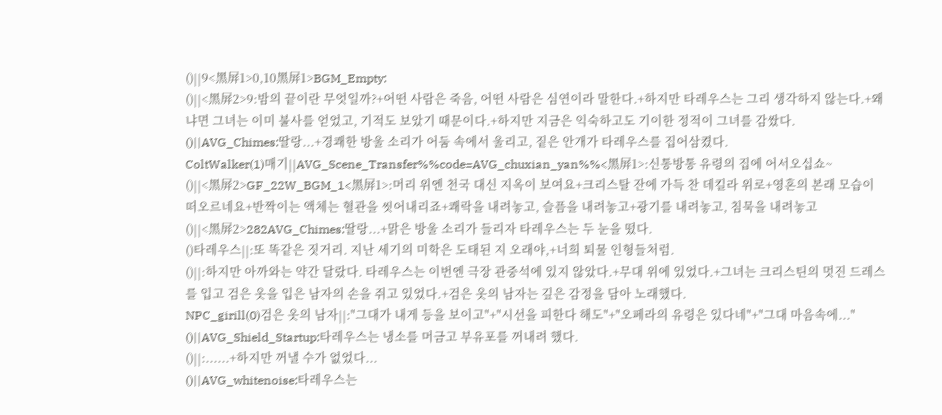()||9<黑屏1>0,10黑屏1>BGM_Empty:
()||<黑屏2>9:밤의 끝이란 무엇일까?+어떤 사람은 죽음, 어떤 사람은 심연이라 말한다.+하지만 타레우스는 그리 생각하지 않는다.+왜냐면 그녀는 이미 불사를 얻었고, 기적도 보았기 때문이다.+하지만 지금은 익숙하고도 기이한 정적이 그녀를 감쌌다.
()||AVG_Chimes:딸랑...+경쾌한 방울 소리가 어둠 속에서 울리고, 짙은 안개가 타레우스를 집어삼켰다.
ColtWalker(1)매기||AVG_Scene_Transfer%%code=AVG_chuxian_yan%%<黑屏1>:신통방통 유령의 집에 어서오십쇼~
()||<黑屏2>GF_22W_BGM_1<黑屏1>:머리 위엔 천국 대신 지옥이 보여요+크리스탈 잔에 가득 찬 데킬라 위로+영혼의 본래 모습이 떠오르네요+반짝이는 액체는 혈관을 씻어내리죠+쾌락을 내려놓고, 슬픔을 내려놓고+광기를 내려놓고, 침묵을 내려놓고
()||<黑屏2>282AVG_Chimes:딸랑...+맑은 방울 소리가 들리자 타레우스는 두 눈을 떴다.
()타레우스||:또 똑같은 짓거리. 지난 세기의 미학은 도태된 지 오래야,+너희 퇴물 인형들처럼.
()||:하지만 아까와는 약간 달랐다. 타레우스는 이번엔 극장 관중석에 있지 않았다.+무대 위에 있었다.+그녀는 크리스틴의 멋진 드레스를 입고 검은 옷을 입은 남자의 손을 쥐고 있었다.+검은 옷의 남자는 깊은 감정을 담아 노래했다.
NPC_girill(0)검은 옷의 남자||:"그대가 내게 등을 보이고"+"시선을 피한다 해도"+"오페라의 유령은 있다네"+"그대 마음속에..."
()||AVG_Shield_Startup:타레우스는 냉소를 머금고 부유포를 꺼내려 했다.
()||:......+하지만 꺼낼 수가 없었다...
()||AVG_whitenoise:타레우스는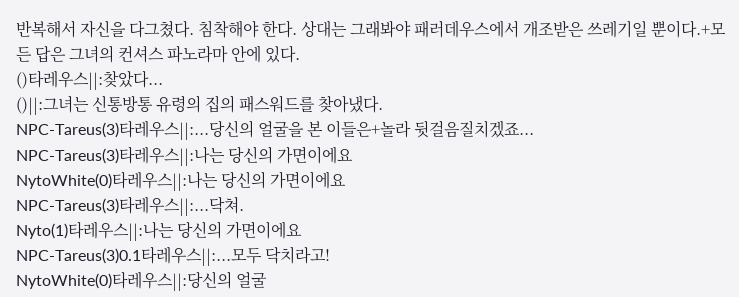반복해서 자신을 다그쳤다. 침착해야 한다. 상대는 그래봐야 패러데우스에서 개조받은 쓰레기일 뿐이다.+모든 답은 그녀의 컨셔스 파노라마 안에 있다.
()타레우스||:찾았다...
()||:그녀는 신통방통 유령의 집의 패스워드를 찾아냈다.
NPC-Tareus(3)타레우스||:...당신의 얼굴을 본 이들은+놀라 뒷걸음질치겠죠...
NPC-Tareus(3)타레우스||:나는 당신의 가면이에요
NytoWhite(0)타레우스||:나는 당신의 가면이에요
NPC-Tareus(3)타레우스||:...닥쳐.
Nyto(1)타레우스||:나는 당신의 가면이에요
NPC-Tareus(3)0.1타레우스||:...모두 닥치라고!
NytoWhite(0)타레우스||:당신의 얼굴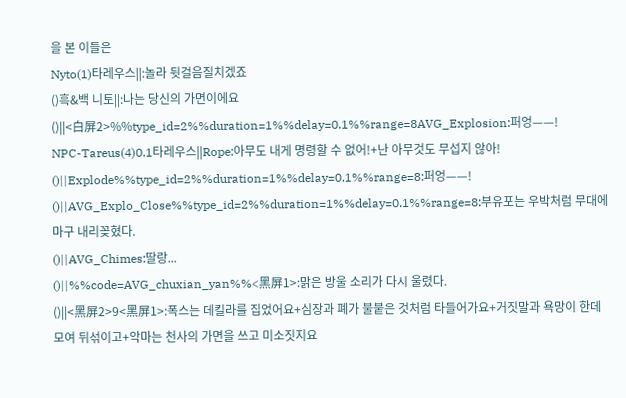을 본 이들은
Nyto(1)타레우스||:놀라 뒷걸음질치겠죠
()흑&백 니토||:나는 당신의 가면이에요
()||<白屏2>%%type_id=2%%duration=1%%delay=0.1%%range=8AVG_Explosion:퍼엉——!
NPC-Tareus(4)0.1타레우스||Rope:아무도 내게 명령할 수 없어!+난 아무것도 무섭지 않아!
()||Explode%%type_id=2%%duration=1%%delay=0.1%%range=8:퍼엉——!
()||AVG_Explo_Close%%type_id=2%%duration=1%%delay=0.1%%range=8:부유포는 우박처럼 무대에 마구 내리꽂혔다.
()||AVG_Chimes:딸랑...
()||%%code=AVG_chuxian_yan%%<黑屏1>:맑은 방울 소리가 다시 울렸다.
()||<黑屏2>9<黑屏1>:폭스는 데킬라를 집었어요+심장과 폐가 불붙은 것처럼 타들어가요+거짓말과 욕망이 한데 모여 뒤섞이고+악마는 천사의 가면을 쓰고 미소짓지요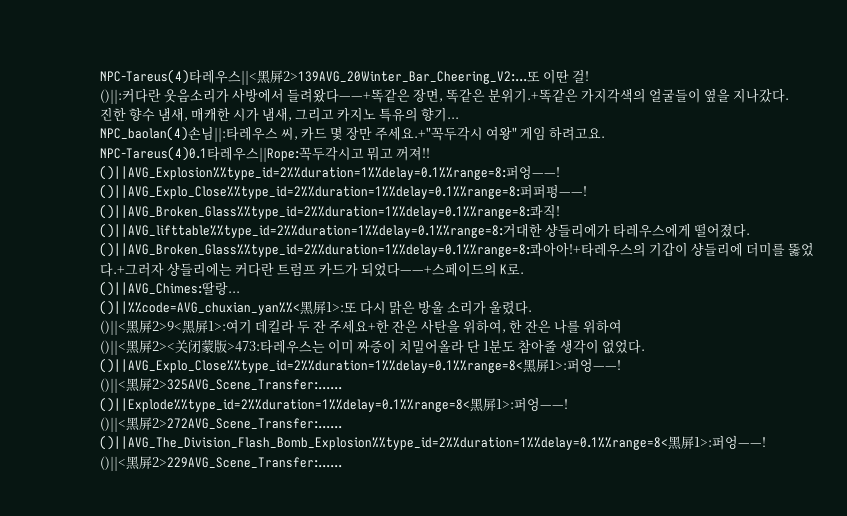NPC-Tareus(4)타레우스||<黑屏2>139AVG_20Winter_Bar_Cheering_V2:...또 이딴 걸!
()||:커다란 웃음소리가 사방에서 들려왔다——+똑같은 장면, 똑같은 분위기.+똑같은 가지각색의 얼굴들이 옆을 지나갔다. 진한 향수 냄새, 매캐한 시가 냄새, 그리고 카지노 특유의 향기...
NPC_baolan(4)손님||:타레우스 씨, 카드 몇 장만 주세요.+"꼭두각시 여왕" 게임 하려고요.
NPC-Tareus(4)0.1타레우스||Rope:꼭두각시고 뭐고 꺼져!!
()||AVG_Explosion%%type_id=2%%duration=1%%delay=0.1%%range=8:퍼엉——!
()||AVG_Explo_Close%%type_id=2%%duration=1%%delay=0.1%%range=8:퍼퍼펑——!
()||AVG_Broken_Glass%%type_id=2%%duration=1%%delay=0.1%%range=8:콰직!
()||AVG_lifttable%%type_id=2%%duration=1%%delay=0.1%%range=8:거대한 샹들리에가 타레우스에게 떨어졌다.
()||AVG_Broken_Glass%%type_id=2%%duration=1%%delay=0.1%%range=8:콰아아!+타레우스의 기갑이 샹들리에 더미를 뚫었다.+그러자 샹들리에는 커다란 트럼프 카드가 되었다——+스페이드의 K로.
()||AVG_Chimes:딸랑...
()||%%code=AVG_chuxian_yan%%<黑屏1>:또 다시 맑은 방울 소리가 울렸다.
()||<黑屏2>9<黑屏1>:여기 데킬라 두 잔 주세요+한 잔은 사탄을 위하여, 한 잔은 나를 위하여
()||<黑屏2><关闭蒙版>473:타레우스는 이미 짜증이 치밀어올라 단 1분도 참아줄 생각이 없었다.
()||AVG_Explo_Close%%type_id=2%%duration=1%%delay=0.1%%range=8<黑屏1>:퍼엉——!
()||<黑屏2>325AVG_Scene_Transfer:......
()||Explode%%type_id=2%%duration=1%%delay=0.1%%range=8<黑屏1>:퍼엉——!
()||<黑屏2>272AVG_Scene_Transfer:......
()||AVG_The_Division_Flash_Bomb_Explosion%%type_id=2%%duration=1%%delay=0.1%%range=8<黑屏1>:퍼엉——!
()||<黑屏2>229AVG_Scene_Transfer:......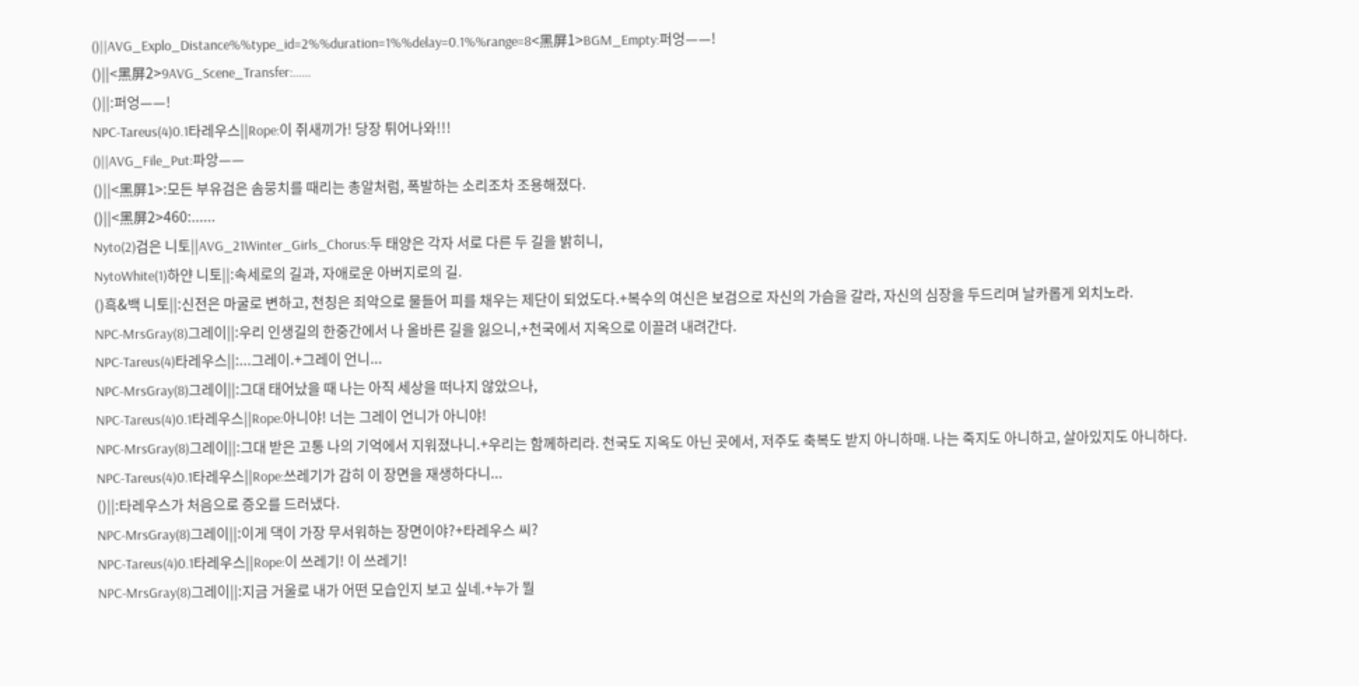()||AVG_Explo_Distance%%type_id=2%%duration=1%%delay=0.1%%range=8<黑屏1>BGM_Empty:퍼엉——!
()||<黑屏2>9AVG_Scene_Transfer:......
()||:퍼엉——!
NPC-Tareus(4)0.1타레우스||Rope:이 쥐새끼가! 당장 튀어나와!!!
()||AVG_File_Put:파앙——
()||<黑屏1>:모든 부유검은 솜뭉치를 때리는 총알처럼, 폭발하는 소리조차 조용해졌다.
()||<黑屏2>460:......
Nyto(2)검은 니토||AVG_21Winter_Girls_Chorus:두 태양은 각자 서로 다른 두 길을 밝히니,
NytoWhite(1)하얀 니토||:속세로의 길과, 자애로운 아버지로의 길.
()흑&백 니토||:신전은 마굴로 변하고, 천칭은 죄악으로 물들어 피를 채우는 제단이 되었도다.+복수의 여신은 보검으로 자신의 가슴을 갈라, 자신의 심장을 두드리며 날카롭게 외치노라.
NPC-MrsGray(8)그레이||:우리 인생길의 한중간에서 나 올바른 길을 잃으니,+천국에서 지옥으로 이끌려 내려간다.
NPC-Tareus(4)타레우스||:...그레이.+그레이 언니...
NPC-MrsGray(8)그레이||:그대 태어났을 때 나는 아직 세상을 떠나지 않았으나,
NPC-Tareus(4)0.1타레우스||Rope:아니야! 너는 그레이 언니가 아니야!
NPC-MrsGray(8)그레이||:그대 받은 고통 나의 기억에서 지워졌나니.+우리는 함께하리라. 천국도 지옥도 아닌 곳에서, 저주도 축복도 받지 아니하매. 나는 죽지도 아니하고, 살아있지도 아니하다.
NPC-Tareus(4)0.1타레우스||Rope:쓰레기가 감히 이 장면을 재생하다니...
()||:타레우스가 처음으로 증오를 드러냈다.
NPC-MrsGray(8)그레이||:이게 댁이 가장 무서워하는 장면이야?+타레우스 씨?
NPC-Tareus(4)0.1타레우스||Rope:이 쓰레기! 이 쓰레기!
NPC-MrsGray(8)그레이||:지금 거울로 내가 어떤 모습인지 보고 싶네.+누가 뭘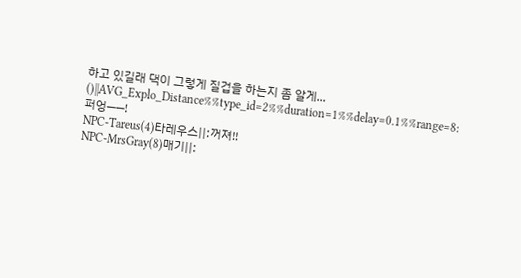하고 있길래 댁이 그렇게 질겁을 하는지 좀 알게...
()||AVG_Explo_Distance%%type_id=2%%duration=1%%delay=0.1%%range=8:퍼엉——!
NPC-Tareus(4)타레우스||:꺼져!!
NPC-MrsGray(8)매기||: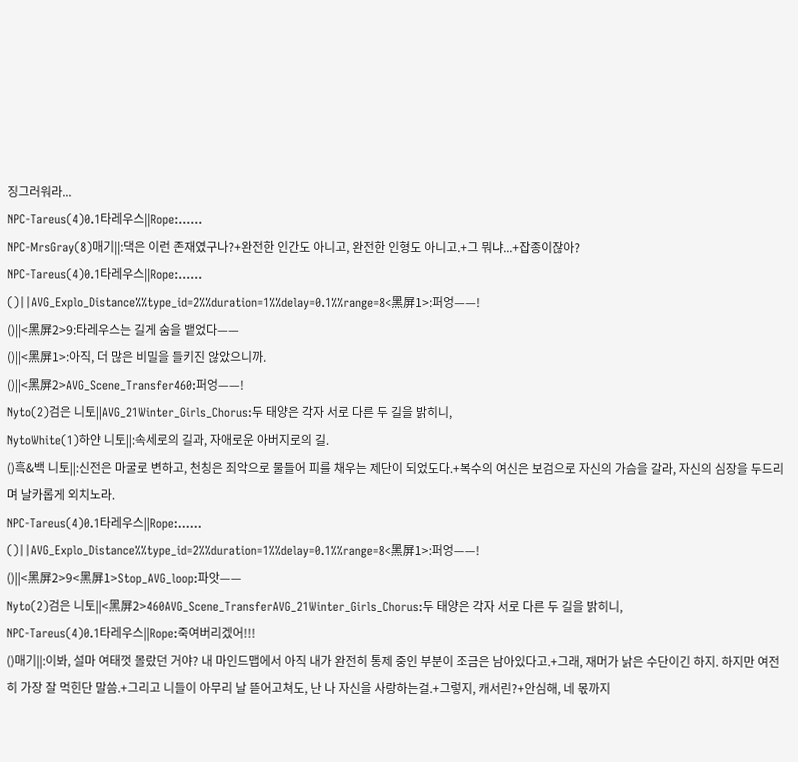징그러워라...
NPC-Tareus(4)0.1타레우스||Rope:......
NPC-MrsGray(8)매기||:댁은 이런 존재였구나?+완전한 인간도 아니고, 완전한 인형도 아니고.+그 뭐냐...+잡종이잖아?
NPC-Tareus(4)0.1타레우스||Rope:......
()||AVG_Explo_Distance%%type_id=2%%duration=1%%delay=0.1%%range=8<黑屏1>:퍼엉——!
()||<黑屏2>9:타레우스는 길게 숨을 뱉었다——
()||<黑屏1>:아직, 더 많은 비밀을 들키진 않았으니까.
()||<黑屏2>AVG_Scene_Transfer460:퍼엉——!
Nyto(2)검은 니토||AVG_21Winter_Girls_Chorus:두 태양은 각자 서로 다른 두 길을 밝히니,
NytoWhite(1)하얀 니토||:속세로의 길과, 자애로운 아버지로의 길.
()흑&백 니토||:신전은 마굴로 변하고, 천칭은 죄악으로 물들어 피를 채우는 제단이 되었도다.+복수의 여신은 보검으로 자신의 가슴을 갈라, 자신의 심장을 두드리며 날카롭게 외치노라.
NPC-Tareus(4)0.1타레우스||Rope:......
()||AVG_Explo_Distance%%type_id=2%%duration=1%%delay=0.1%%range=8<黑屏1>:퍼엉——!
()||<黑屏2>9<黑屏1>Stop_AVG_loop:파앗——
Nyto(2)검은 니토||<黑屏2>460AVG_Scene_TransferAVG_21Winter_Girls_Chorus:두 태양은 각자 서로 다른 두 길을 밝히니,
NPC-Tareus(4)0.1타레우스||Rope:죽여버리겠어!!!
()매기||:이봐, 설마 여태껏 몰랐던 거야? 내 마인드맵에서 아직 내가 완전히 통제 중인 부분이 조금은 남아있다고.+그래, 재머가 낡은 수단이긴 하지. 하지만 여전히 가장 잘 먹힌단 말씀.+그리고 니들이 아무리 날 뜯어고쳐도, 난 나 자신을 사랑하는걸.+그렇지, 캐서린?+안심해, 네 몫까지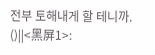전부 토해내게 할 테니까.
()||<黑屏1>: